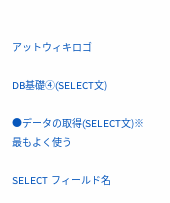アットウィキロゴ

DB基礎④(SELECT文)

●データの取得(SELECT文)※最もよく使う

SELECT フィールド名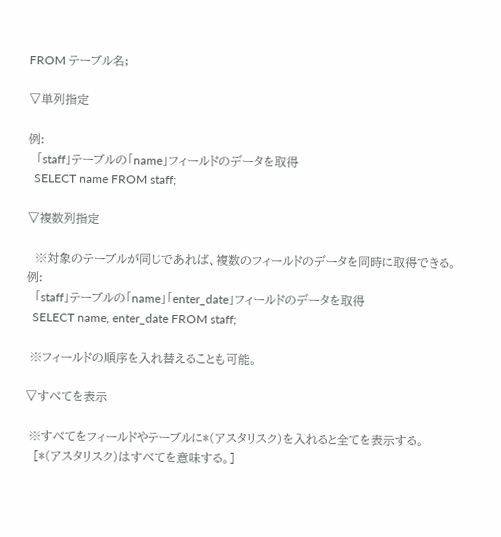FROM テーブル名;

▽単列指定

例:
  「staff」テーブルの「name」フィールドのデータを取得
  SELECT name FROM staff;

▽複数列指定

  ※対象のテーブルが同じであれば、複数のフィールドのデータを同時に取得できる。
例:
  「staff」テーブルの「name」「enter_date」フィールドのデータを取得
  SELECT name, enter_date FROM staff;

 ※フィールドの順序を入れ替えることも可能。

▽すべてを表示

 ※すべてをフィールドやテーブルに*(アスタリスク)を入れると全てを表示する。
  [*(アスタリスク)はすべてを意味する。]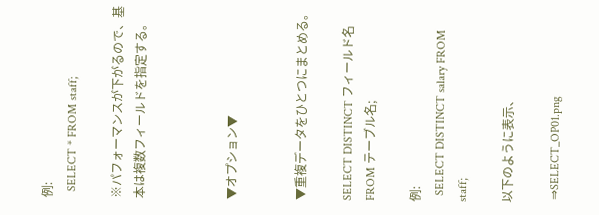例:
  SELECT * FROM staff;

※パフォーマンスが下がるので、基本は複数フィールドを指定する。



▼オプション▼


▼重複データをひとつにまとめる。

SELECT DISTINCT フィールド名 FROM テーブル名;

例:
  SELECT DISTINCT salary FROM staff;

以下のように表示、

 ⇒SELECT_OP01.png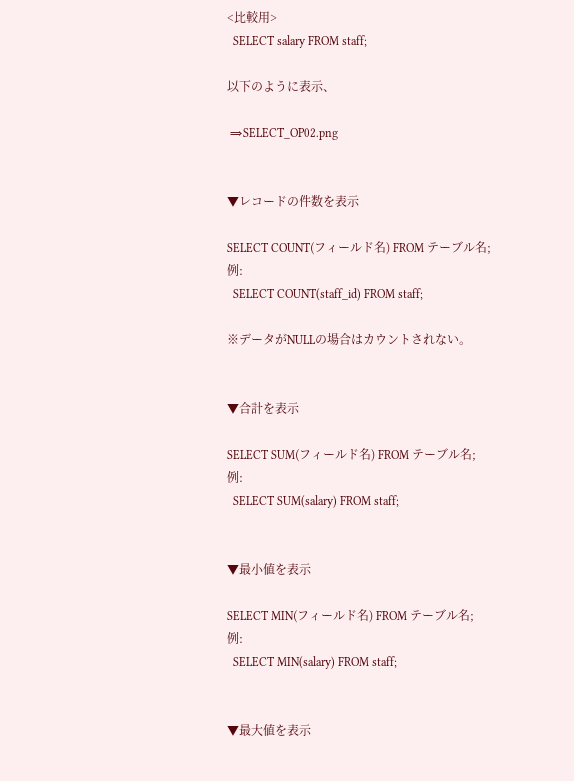<比較用>
  SELECT salary FROM staff;

以下のように表示、

 ⇒SELECT_OP02.png


▼レコードの件数を表示

SELECT COUNT(フィールド名) FROM テーブル名;
例:
  SELECT COUNT(staff_id) FROM staff;

※データがNULLの場合はカウントされない。


▼合計を表示

SELECT SUM(フィールド名) FROM テーブル名;
例:
  SELECT SUM(salary) FROM staff;


▼最小値を表示

SELECT MIN(フィールド名) FROM テーブル名;
例:
  SELECT MIN(salary) FROM staff;


▼最大値を表示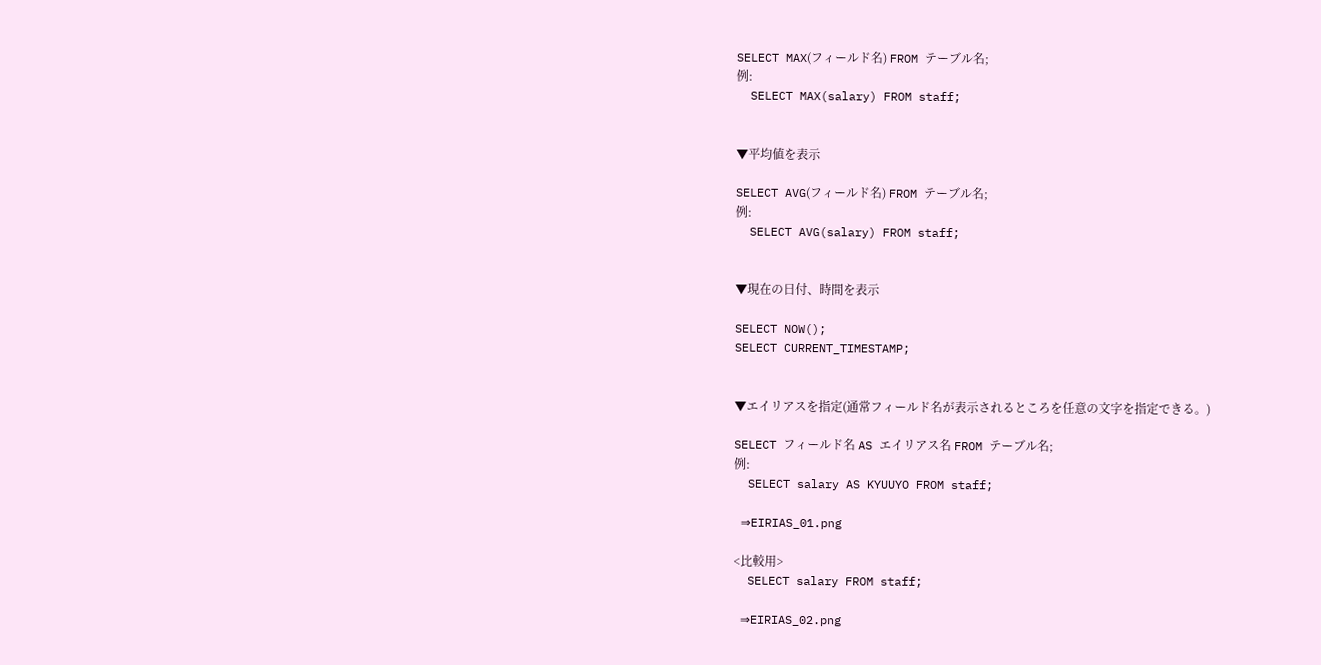SELECT MAX(フィールド名) FROM テーブル名;
例:
  SELECT MAX(salary) FROM staff;


▼平均値を表示

SELECT AVG(フィールド名) FROM テーブル名;
例:
  SELECT AVG(salary) FROM staff;


▼現在の日付、時間を表示

SELECT NOW();
SELECT CURRENT_TIMESTAMP;


▼エイリアスを指定(通常フィールド名が表示されるところを任意の文字を指定できる。)

SELECT フィールド名 AS エイリアス名 FROM テーブル名;
例:
  SELECT salary AS KYUUYO FROM staff;

 ⇒EIRIAS_01.png

<比較用>
  SELECT salary FROM staff;

 ⇒EIRIAS_02.png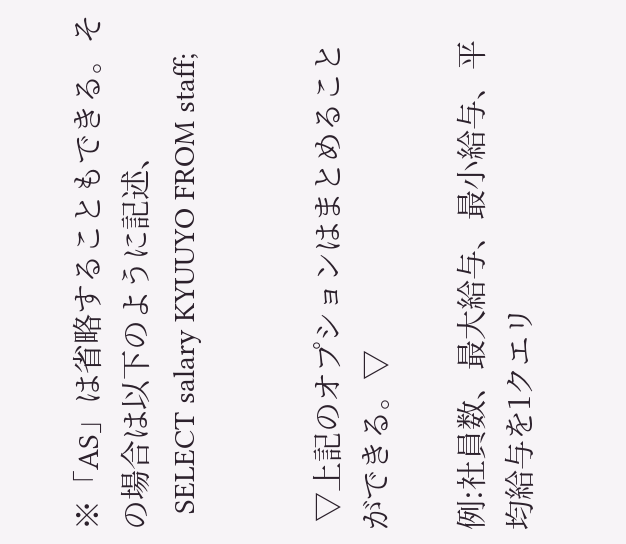※「AS」は省略することもできる。その場合は以下のように記述、
  SELECT salary KYUUYO FROM staff;


 ▽上記のオプションはまとめることができる。▽

例:社員数、最大給与、最小給与、平均給与を1クエリ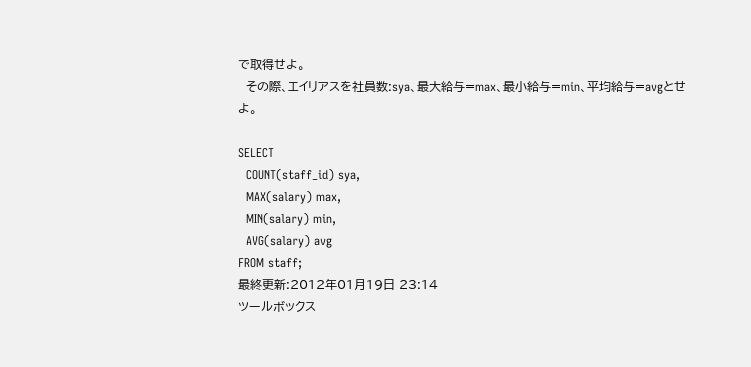で取得せよ。
  その際、エイリアスを社員数:sya、最大給与=max、最小給与=min、平均給与=avgとせよ。

SELECT
  COUNT(staff_id) sya,
  MAX(salary) max,
  MIN(salary) min,
  AVG(salary) avg
FROM staff;
最終更新:2012年01月19日 23:14
ツールボックス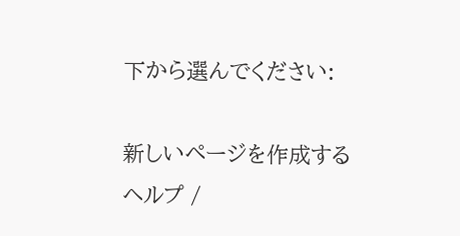下から選んでください:

新しいページを作成する
ヘルプ /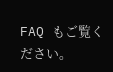FAQ もご覧ください。